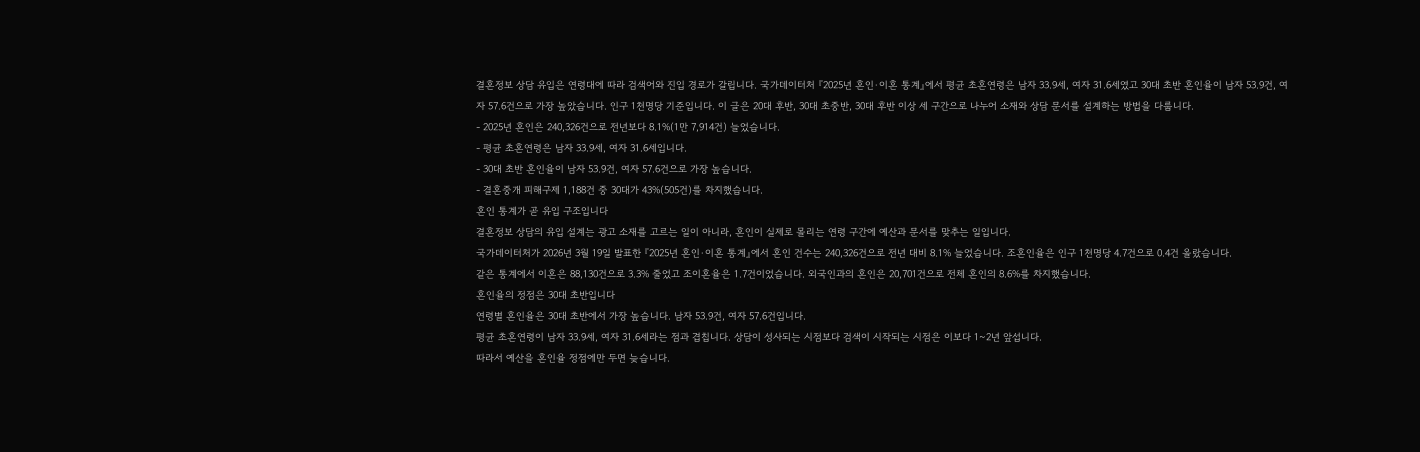결혼정보 상담 유입은 연령대에 따라 검색어와 진입 경로가 갈립니다. 국가데이터처 『2025년 혼인·이혼 통계』에서 평균 초혼연령은 남자 33.9세, 여자 31.6세였고 30대 초반 혼인율이 남자 53.9건, 여자 57.6건으로 가장 높았습니다. 인구 1천명당 기준입니다. 이 글은 20대 후반, 30대 초중반, 30대 후반 이상 세 구간으로 나누어 소재와 상담 문서를 설계하는 방법을 다룹니다.
- 2025년 혼인은 240,326건으로 전년보다 8.1%(1만 7,914건) 늘었습니다.
- 평균 초혼연령은 남자 33.9세, 여자 31.6세입니다.
- 30대 초반 혼인율이 남자 53.9건, 여자 57.6건으로 가장 높습니다.
- 결혼중개 피해구제 1,188건 중 30대가 43%(505건)를 차지했습니다.
혼인 통계가 곧 유입 구조입니다
결혼정보 상담의 유입 설계는 광고 소재를 고르는 일이 아니라, 혼인이 실제로 몰리는 연령 구간에 예산과 문서를 맞추는 일입니다.
국가데이터처가 2026년 3월 19일 발표한 『2025년 혼인·이혼 통계』에서 혼인 건수는 240,326건으로 전년 대비 8.1% 늘었습니다. 조혼인율은 인구 1천명당 4.7건으로 0.4건 올랐습니다.
같은 통계에서 이혼은 88,130건으로 3.3% 줄었고 조이혼율은 1.7건이었습니다. 외국인과의 혼인은 20,701건으로 전체 혼인의 8.6%를 차지했습니다.
혼인율의 정점은 30대 초반입니다
연령별 혼인율은 30대 초반에서 가장 높습니다. 남자 53.9건, 여자 57.6건입니다.
평균 초혼연령이 남자 33.9세, 여자 31.6세라는 점과 겹칩니다. 상담이 성사되는 시점보다 검색이 시작되는 시점은 이보다 1~2년 앞섭니다.
따라서 예산을 혼인율 정점에만 두면 늦습니다.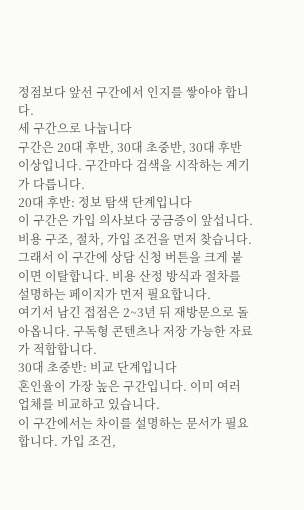정점보다 앞선 구간에서 인지를 쌓아야 합니다.
세 구간으로 나눕니다
구간은 20대 후반, 30대 초중반, 30대 후반 이상입니다. 구간마다 검색을 시작하는 계기가 다릅니다.
20대 후반: 정보 탐색 단계입니다
이 구간은 가입 의사보다 궁금증이 앞섭니다. 비용 구조, 절차, 가입 조건을 먼저 찾습니다.
그래서 이 구간에 상담 신청 버튼을 크게 붙이면 이탈합니다. 비용 산정 방식과 절차를 설명하는 페이지가 먼저 필요합니다.
여기서 남긴 접점은 2~3년 뒤 재방문으로 돌아옵니다. 구독형 콘텐츠나 저장 가능한 자료가 적합합니다.
30대 초중반: 비교 단계입니다
혼인율이 가장 높은 구간입니다. 이미 여러 업체를 비교하고 있습니다.
이 구간에서는 차이를 설명하는 문서가 필요합니다. 가입 조건,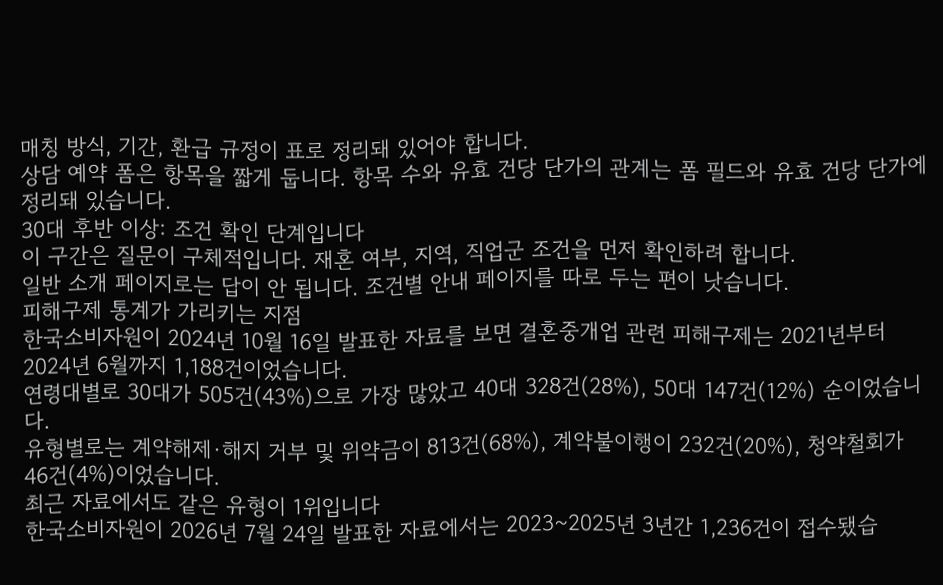매칭 방식, 기간, 환급 규정이 표로 정리돼 있어야 합니다.
상담 예약 폼은 항목을 짧게 둡니다. 항목 수와 유효 건당 단가의 관계는 폼 필드와 유효 건당 단가에 정리돼 있습니다.
30대 후반 이상: 조건 확인 단계입니다
이 구간은 질문이 구체적입니다. 재혼 여부, 지역, 직업군 조건을 먼저 확인하려 합니다.
일반 소개 페이지로는 답이 안 됩니다. 조건별 안내 페이지를 따로 두는 편이 낫습니다.
피해구제 통계가 가리키는 지점
한국소비자원이 2024년 10월 16일 발표한 자료를 보면 결혼중개업 관련 피해구제는 2021년부터 2024년 6월까지 1,188건이었습니다.
연령대별로 30대가 505건(43%)으로 가장 많았고 40대 328건(28%), 50대 147건(12%) 순이었습니다.
유형별로는 계약해제·해지 거부 및 위약금이 813건(68%), 계약불이행이 232건(20%), 청약철회가 46건(4%)이었습니다.
최근 자료에서도 같은 유형이 1위입니다
한국소비자원이 2026년 7월 24일 발표한 자료에서는 2023~2025년 3년간 1,236건이 접수됐습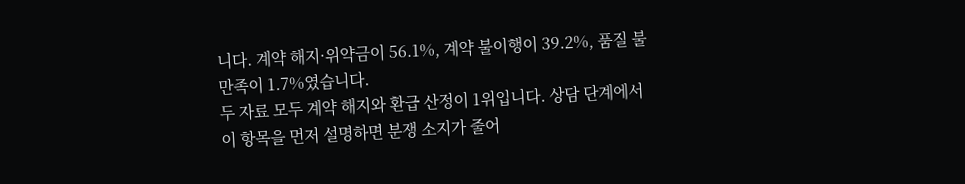니다. 계약 해지·위약금이 56.1%, 계약 불이행이 39.2%, 품질 불만족이 1.7%였습니다.
두 자료 모두 계약 해지와 환급 산정이 1위입니다. 상담 단계에서 이 항목을 먼저 설명하면 분쟁 소지가 줄어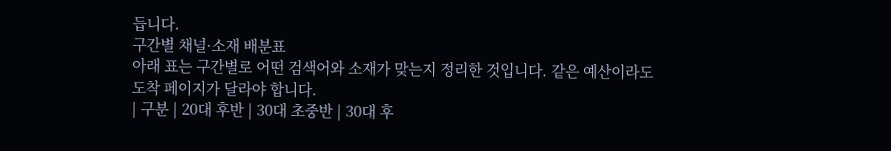듭니다.
구간별 채널·소재 배분표
아래 표는 구간별로 어떤 검색어와 소재가 맞는지 정리한 것입니다. 같은 예산이라도 도착 페이지가 달라야 합니다.
| 구분 | 20대 후반 | 30대 초중반 | 30대 후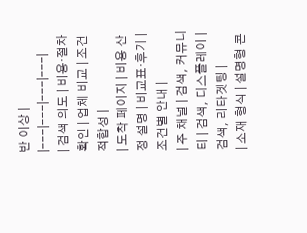반 이상 |
|---|---|---|---|
| 검색 의도 | 비용·절차 확인 | 업체 비교 | 조건 적합성 |
| 도착 페이지 | 비용 산정 설명 | 비교표·후기 | 조건별 안내 |
| 주 채널 | 검색, 커뮤니티 | 검색, 디스플레이 | 검색, 리타겟팅 |
| 소재 형식 | 설명형 콘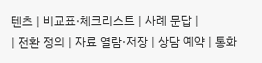텐츠 | 비교표·체크리스트 | 사례 문답 |
| 전환 정의 | 자료 열람·저장 | 상담 예약 | 통화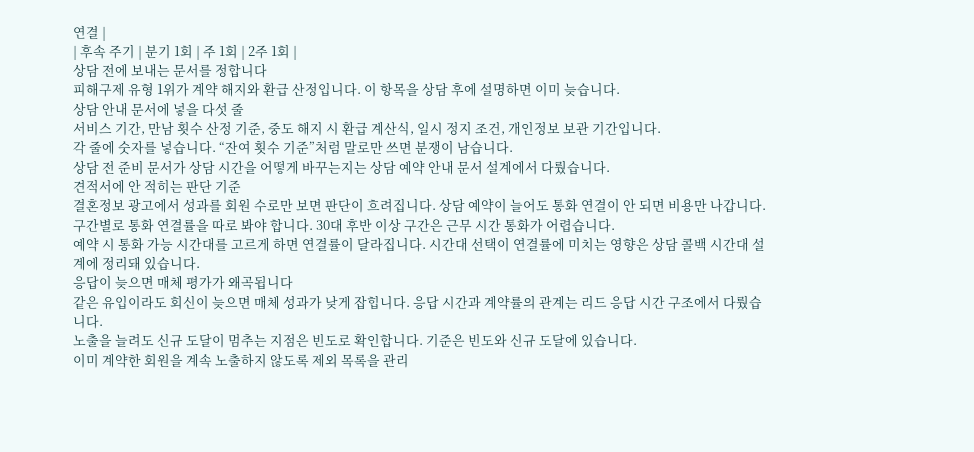연결 |
| 후속 주기 | 분기 1회 | 주 1회 | 2주 1회 |
상담 전에 보내는 문서를 정합니다
피해구제 유형 1위가 계약 해지와 환급 산정입니다. 이 항목을 상담 후에 설명하면 이미 늦습니다.
상담 안내 문서에 넣을 다섯 줄
서비스 기간, 만남 횟수 산정 기준, 중도 해지 시 환급 계산식, 일시 정지 조건, 개인정보 보관 기간입니다.
각 줄에 숫자를 넣습니다. “잔여 횟수 기준”처럼 말로만 쓰면 분쟁이 남습니다.
상담 전 준비 문서가 상담 시간을 어떻게 바꾸는지는 상담 예약 안내 문서 설계에서 다뤘습니다.
견적서에 안 적히는 판단 기준
결혼정보 광고에서 성과를 회원 수로만 보면 판단이 흐려집니다. 상담 예약이 늘어도 통화 연결이 안 되면 비용만 나갑니다.
구간별로 통화 연결률을 따로 봐야 합니다. 30대 후반 이상 구간은 근무 시간 통화가 어렵습니다.
예약 시 통화 가능 시간대를 고르게 하면 연결률이 달라집니다. 시간대 선택이 연결률에 미치는 영향은 상담 콜백 시간대 설계에 정리돼 있습니다.
응답이 늦으면 매체 평가가 왜곡됩니다
같은 유입이라도 회신이 늦으면 매체 성과가 낮게 잡힙니다. 응답 시간과 계약률의 관계는 리드 응답 시간 구조에서 다뤘습니다.
노출을 늘려도 신규 도달이 멈추는 지점은 빈도로 확인합니다. 기준은 빈도와 신규 도달에 있습니다.
이미 계약한 회원을 계속 노출하지 않도록 제외 목록을 관리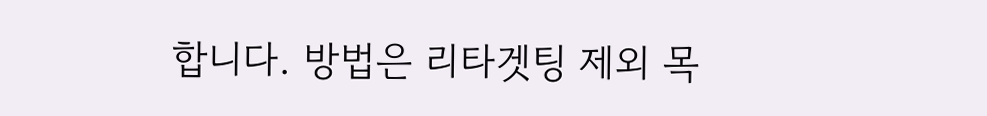합니다. 방법은 리타겟팅 제외 목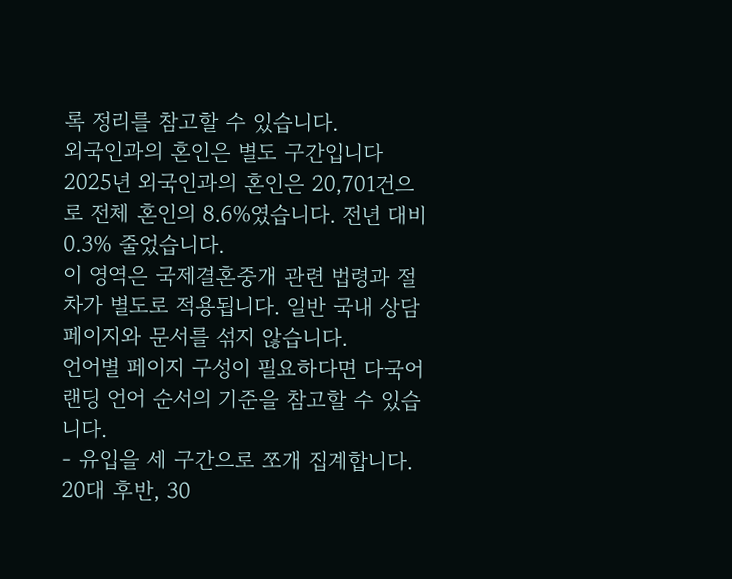록 정리를 참고할 수 있습니다.
외국인과의 혼인은 별도 구간입니다
2025년 외국인과의 혼인은 20,701건으로 전체 혼인의 8.6%였습니다. 전년 대비 0.3% 줄었습니다.
이 영역은 국제결혼중개 관련 법령과 절차가 별도로 적용됩니다. 일반 국내 상담 페이지와 문서를 섞지 않습니다.
언어별 페이지 구성이 필요하다면 다국어 랜딩 언어 순서의 기준을 참고할 수 있습니다.
- 유입을 세 구간으로 쪼개 집계합니다. 20대 후반, 30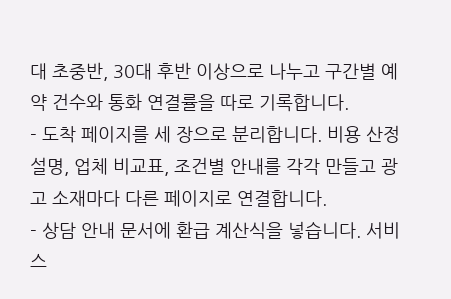대 초중반, 30대 후반 이상으로 나누고 구간별 예약 건수와 통화 연결률을 따로 기록합니다.
- 도착 페이지를 세 장으로 분리합니다. 비용 산정 설명, 업체 비교표, 조건별 안내를 각각 만들고 광고 소재마다 다른 페이지로 연결합니다.
- 상담 안내 문서에 환급 계산식을 넣습니다. 서비스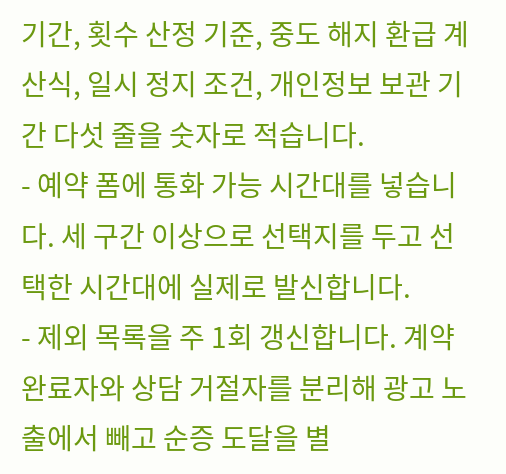기간, 횟수 산정 기준, 중도 해지 환급 계산식, 일시 정지 조건, 개인정보 보관 기간 다섯 줄을 숫자로 적습니다.
- 예약 폼에 통화 가능 시간대를 넣습니다. 세 구간 이상으로 선택지를 두고 선택한 시간대에 실제로 발신합니다.
- 제외 목록을 주 1회 갱신합니다. 계약 완료자와 상담 거절자를 분리해 광고 노출에서 빼고 순증 도달을 별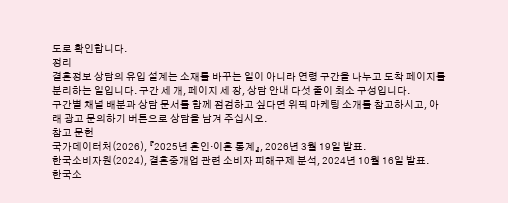도로 확인합니다.
정리
결혼정보 상담의 유입 설계는 소재를 바꾸는 일이 아니라 연령 구간을 나누고 도착 페이지를 분리하는 일입니다. 구간 세 개, 페이지 세 장, 상담 안내 다섯 줄이 최소 구성입니다.
구간별 채널 배분과 상담 문서를 함께 점검하고 싶다면 위픽 마케팅 소개를 참고하시고, 아래 광고 문의하기 버튼으로 상담을 남겨 주십시오.
참고 문헌
국가데이터처(2026), 『2025년 혼인·이혼 통계』, 2026년 3월 19일 발표.
한국소비자원(2024), 결혼중개업 관련 소비자 피해구제 분석, 2024년 10월 16일 발표.
한국소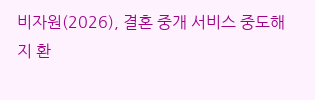비자원(2026), 결혼 중개 서비스 중도해지 환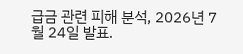급금 관련 피해 분석, 2026년 7월 24일 발표.